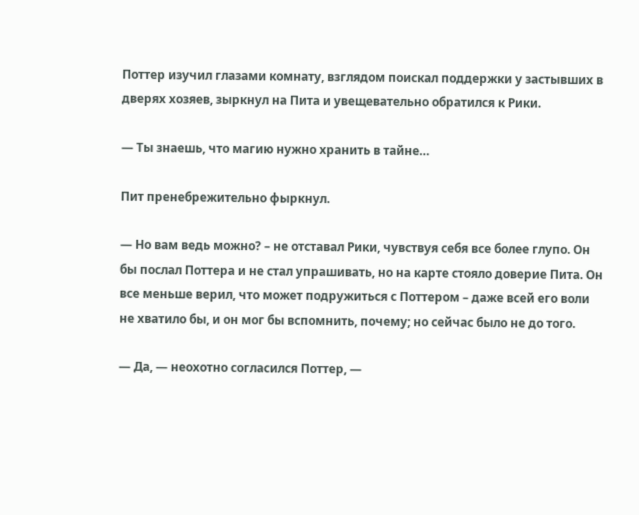Поттер изучил глазами комнату, взглядом поискал поддержки у застывших в дверях хозяев, зыркнул на Пита и увещевательно обратился к Рики.

— Ты знаешь, что магию нужно хранить в тайне…

Пит пренебрежительно фыркнул.

— Но вам ведь можно? – не отставал Рики, чувствуя себя все более глупо. Он бы послал Поттера и не стал упрашивать, но на карте стояло доверие Пита. Он все меньше верил, что может подружиться с Поттером – даже всей его воли не хватило бы, и он мог бы вспомнить, почему; но сейчас было не до того.

— Да, — неохотно согласился Поттер, —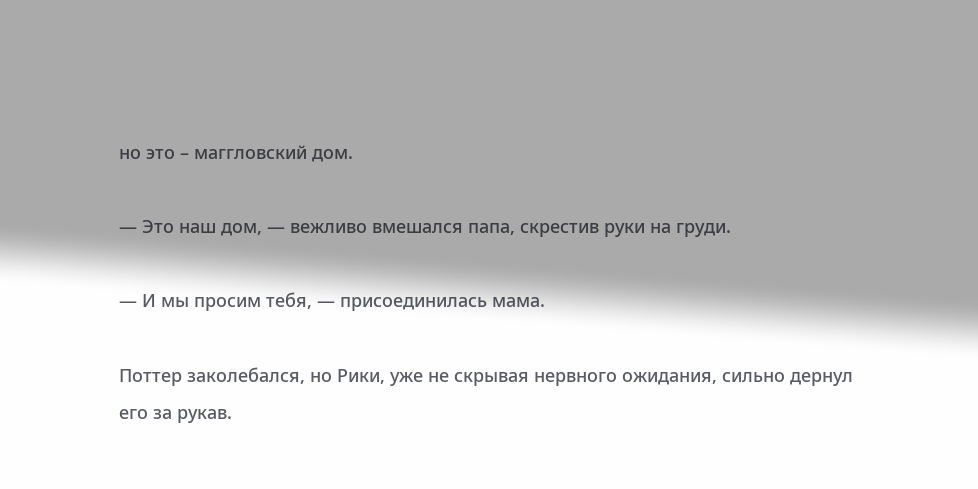но это – маггловский дом.

— Это наш дом, — вежливо вмешался папа, скрестив руки на груди.

— И мы просим тебя, — присоединилась мама.

Поттер заколебался, но Рики, уже не скрывая нервного ожидания, сильно дернул его за рукав.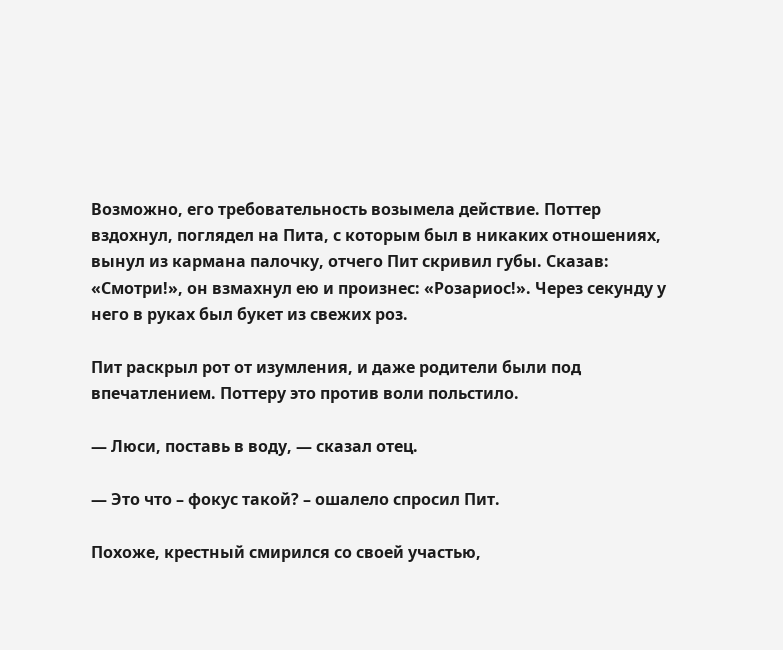Возможно, его требовательность возымела действие. Поттер вздохнул, поглядел на Пита, с которым был в никаких отношениях, вынул из кармана палочку, отчего Пит скривил губы. Сказав: «Смотри!», он взмахнул ею и произнес: «Розариос!». Через секунду у него в руках был букет из свежих роз.

Пит раскрыл рот от изумления, и даже родители были под впечатлением. Поттеру это против воли польстило.

— Люси, поставь в воду, — сказал отец.

— Это что – фокус такой? – ошалело спросил Пит.

Похоже, крестный смирился со своей участью,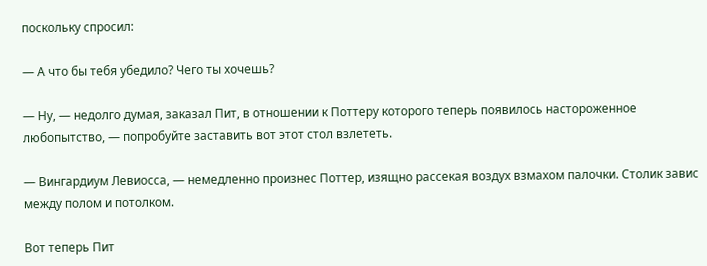поскольку спросил:

— А что бы тебя убедило? Чего ты хочешь?

— Ну, — недолго думая, заказал Пит, в отношении к Поттеру которого теперь появилось настороженное любопытство, — попробуйте заставить вот этот стол взлететь.

— Вингардиум Левиосса, — немедленно произнес Поттер, изящно рассекая воздух взмахом палочки. Столик завис между полом и потолком.

Вот теперь Пит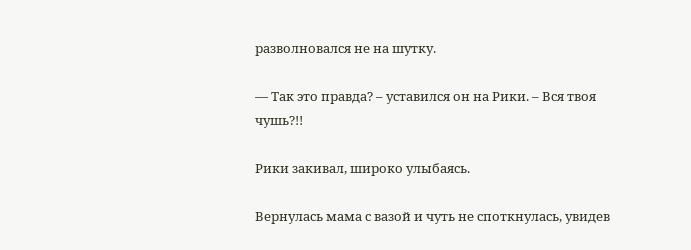разволновался не на шутку.

— Так это правда? – уставился он на Рики. – Вся твоя чушь?!!

Рики закивал, широко улыбаясь.

Вернулась мама с вазой и чуть не споткнулась, увидев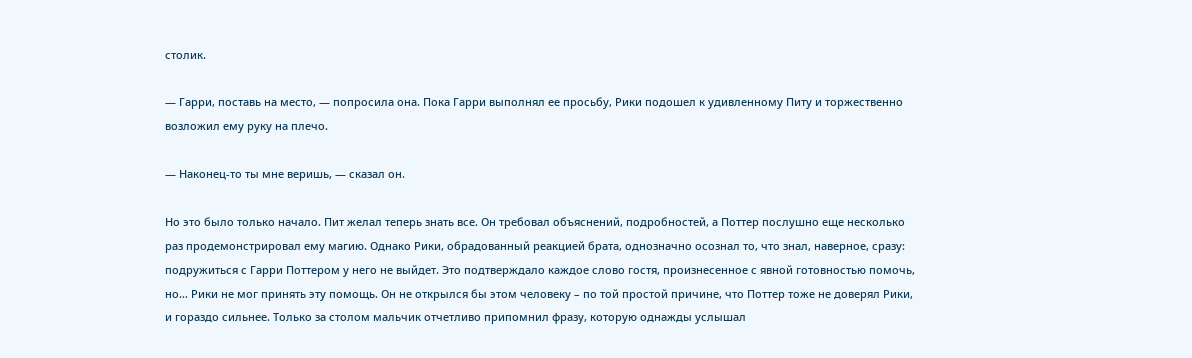столик.

— Гарри, поставь на место, — попросила она. Пока Гарри выполнял ее просьбу, Рики подошел к удивленному Питу и торжественно возложил ему руку на плечо.

— Наконец‑то ты мне веришь, — сказал он.

Но это было только начало. Пит желал теперь знать все. Он требовал объяснений, подробностей, а Поттер послушно еще несколько раз продемонстрировал ему магию. Однако Рики, обрадованный реакцией брата, однозначно осознал то, что знал, наверное, сразу: подружиться с Гарри Поттером у него не выйдет. Это подтверждало каждое слово гостя, произнесенное с явной готовностью помочь, но… Рики не мог принять эту помощь. Он не открылся бы этом человеку – по той простой причине, что Поттер тоже не доверял Рики, и гораздо сильнее. Только за столом мальчик отчетливо припомнил фразу, которую однажды услышал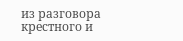из разговора крестного и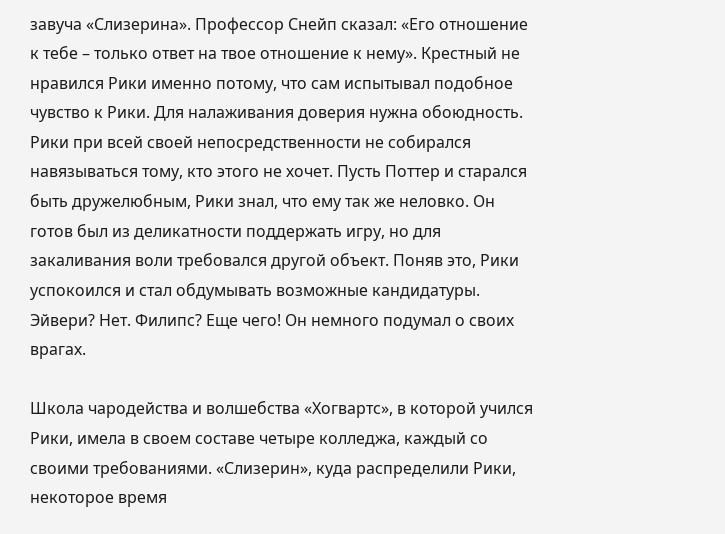завуча «Слизерина». Профессор Снейп сказал: «Его отношение к тебе – только ответ на твое отношение к нему». Крестный не нравился Рики именно потому, что сам испытывал подобное чувство к Рики. Для налаживания доверия нужна обоюдность. Рики при всей своей непосредственности не собирался навязываться тому, кто этого не хочет. Пусть Поттер и старался быть дружелюбным, Рики знал, что ему так же неловко. Он готов был из деликатности поддержать игру, но для закаливания воли требовался другой объект. Поняв это, Рики успокоился и стал обдумывать возможные кандидатуры. Эйвери? Нет. Филипс? Еще чего! Он немного подумал о своих врагах.

Школа чародейства и волшебства «Хогвартс», в которой учился Рики, имела в своем составе четыре колледжа, каждый со своими требованиями. «Слизерин», куда распределили Рики, некоторое время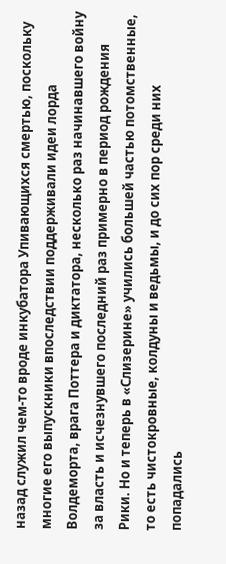назад служил чем‑то вроде инкубатора Упивающихся смертью, поскольку многие его выпускники впоследствии поддерживали идеи лорда Волдеморта, врага Поттера и диктатора, несколько раз начинавшего войну за власть и исчезнувшего последний раз примерно в период рождения Рики. Но и теперь в «Слизерине» учились большей частью потомственные, то есть чистокровные, колдуны и ведьмы, и до сих пор среди них попадались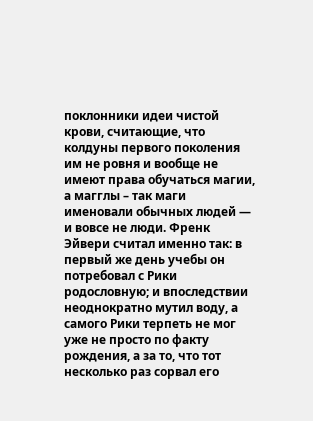поклонники идеи чистой крови, считающие, что колдуны первого поколения им не ровня и вообще не имеют права обучаться магии, а магглы – так маги именовали обычных людей — и вовсе не люди. Френк Эйвери считал именно так: в первый же день учебы он потребовал с Рики родословную; и впоследствии неоднократно мутил воду, а самого Рики терпеть не мог уже не просто по факту рождения, а за то, что тот несколько раз сорвал его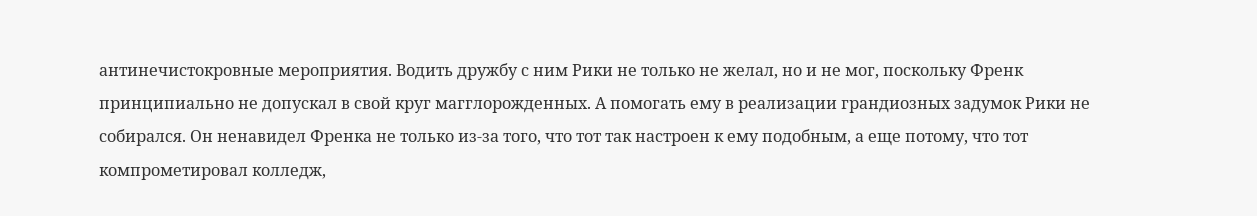антинечистокровные мероприятия. Водить дружбу с ним Рики не только не желал, но и не мог, поскольку Френк принципиально не допускал в свой круг магглорожденных. А помогать ему в реализации грандиозных задумок Рики не собирался. Он ненавидел Френка не только из‑за того, что тот так настроен к ему подобным, а еще потому, что тот компрометировал колледж,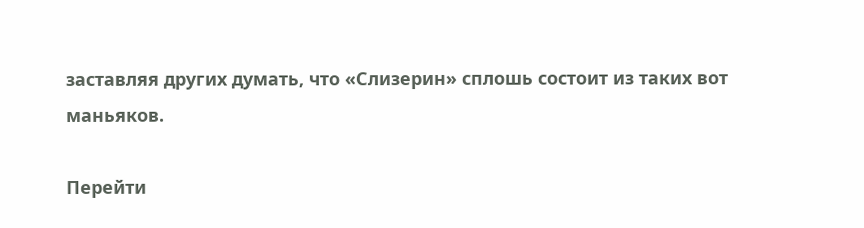заставляя других думать, что «Слизерин» сплошь состоит из таких вот маньяков.

Перейти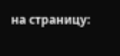на страницу: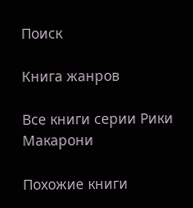Поиск

Книга жанров

Все книги серии Рики Макарони

Похожие книги